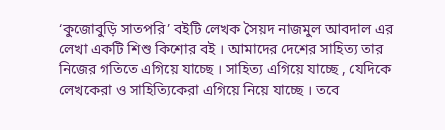‘কুজোবুড়ি সাতপরি’ বইটি লেখক সৈয়দ নাজমুল আবদাল এর লেখা একটি শিশু কিশোর বই । আমাদের দেশের সাহিত্য তার নিজের গতিতে এগিয়ে যাচ্ছে । সাহিত্য এগিয়ে যাচ্ছে , যেদিকে লেখকেরা ও সাহিত্যিকেরা এগিয়ে নিয়ে যাচ্ছে । তবে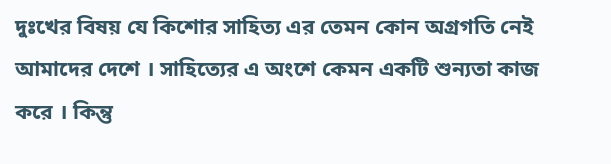দুঃখের বিষয় যে কিশোর সাহিত্য এর তেমন কোন অগ্রগতি নেই আমাদের দেশে । সাহিত্যের এ অংশে কেমন একটি শুন্যতা কাজ করে । কিন্তু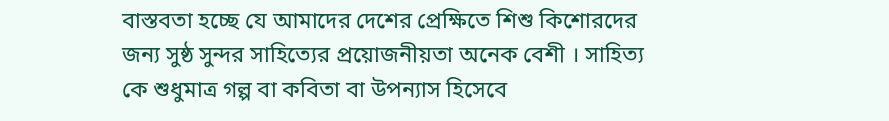বাস্তবতা হচ্ছে যে আমাদের দেশের প্রেক্ষিতে শিশু কিশোরদের জন্য সুষ্ঠ সুন্দর সাহিত্যের প্রয়োজনীয়তা অনেক বেশী । সাহিত্য কে শুধুমাত্র গল্প বা কবিতা বা উপন্যাস হিসেবে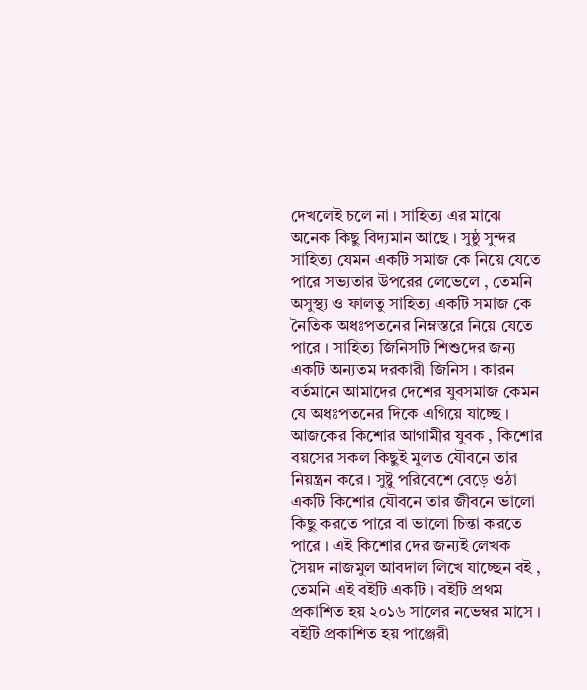দেখলেই চলে না । সাহিত্য এর মাঝে অনেক কিছু বিদ্যমান আছে । সুষ্ঠু সুন্দর সাহিত্য যেমন একটি সমাজ কে নিয়ে যেতে পারে সভ্যতার উপরের লেভেলে , তেমনি অসুস্থ্য ও ফালতু সাহিত্য একটি সমাজ কে নৈতিক অধঃপতনের নিম্নস্তরে নিয়ে যেতে পারে । সাহিত্য জিনিসটি শিশুদের জন্য একটি অন্যতম দরকারী জিনিস । কারন বর্তমানে আমাদের দেশের যুবসমাজ কেমন যে অধঃপতনের দিকে এগিয়ে যাচ্ছে । আজকের কিশোর আগামীর যুবক , কিশোর বয়সের সকল কিছুই মুলত যৌবনে তার নিয়ন্ত্রন করে । সুষ্টু পরিবেশে বেড়ে ওঠা একটি কিশোর যৌবনে তার জীবনে ভালো কিছু করতে পারে বা ভালো চিন্তা করতে পারে । এই কিশোর দের জন্যই লেখক সৈয়দ নাজমুল আবদাল লিখে যাচ্ছেন বই , তেমনি এই বইটি একটি । বইটি প্রথম প্রকাশিত হয় ২০১৬ সালের নভেম্বর মাসে । বইটি প্রকাশিত হয় পাঞ্জেরী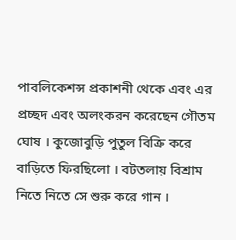পাবলিকেশন্স প্রকাশনী থেকে এবং এর প্রচ্ছদ এবং অলংকরন করেছেন গৌতম ঘোষ । কুজোবুড়ি পুতুল বিক্রি করে বাড়িতে ফিরছিলো । বটতলায় বিশ্রাম নিতে নিতে সে শুরু করে গান ।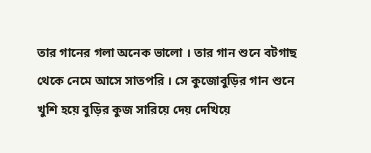তার গানের গলা অনেক ভালো । তার গান শুনে বটগাছ থেকে নেমে আসে সাতপরি । সে কুজোবুড়ির গান শুনে খুশি হয়ে বুড়ির কুজ সারিয়ে দেয় দেখিয়ে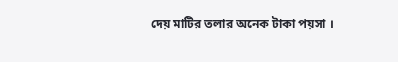দেয় মাটির তলার অনেক টাকা পয়সা ।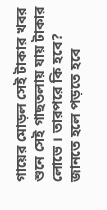গায়ের মোড়ল সেই টাকার খবর শুনে সেই গাছতলায় যায় টাকার লোভে । তারপরে কি হবে? জানতে হলে পড়তে হবে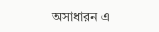অসাধারন এ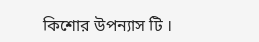কিশোর উপন্যাস টি ।